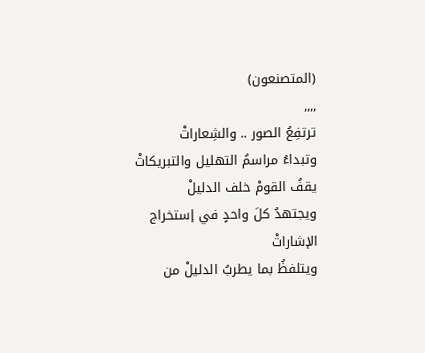(المتصنعون)
,,,,
ترتفِعُ الصور .. والشِعاراتْ
وتبداءُ مراسمُ التهليل والتبريكاتْ
يقفُ القومْ خلف الدليلْ
ويجتهدُ كلَ واحدٍ في إستخراج الإشاراتْ
ويتلفظُ بما يطربُ الدليلْ من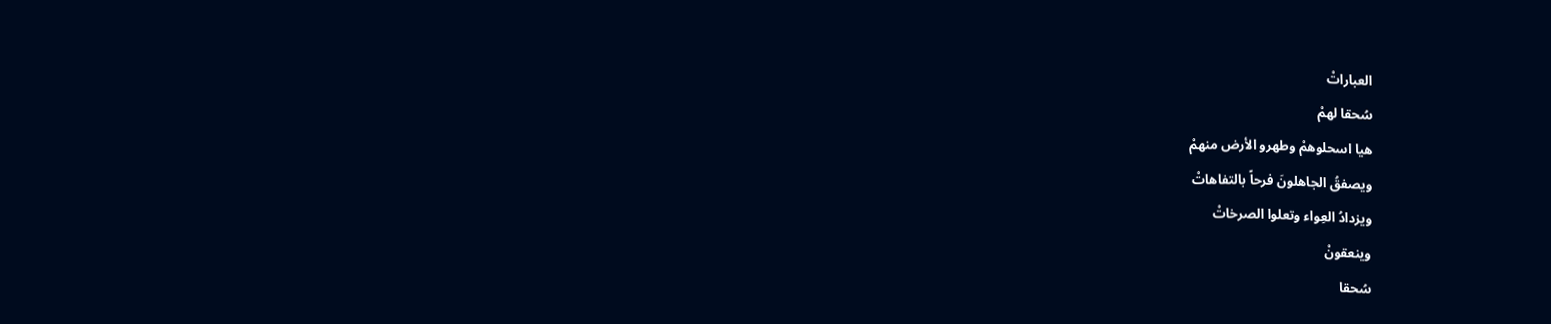العباراتْ
سُحقا لهمْ
هيا اسحلوهمْ وطهرو الأرض منهمْ
ويصفقُ الجاهلونَ فرحاً بالتفاهاتْ
ويزدادُ العِواء وتعلوا الصرخاتْ
وينعقونْ
سُحقا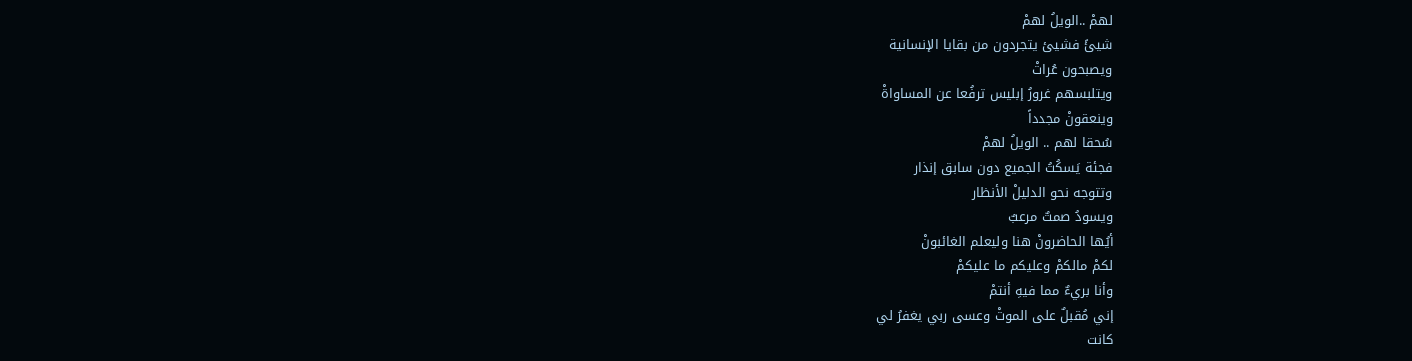لهمْ ..الويلُ لهمْ
شيئً فشيئ يتجردون من بقايا الإنسانية
ويصبحون عُراتْ
ويتلبسهم غرورُ إبليس ترفُعا عن المساواةْ
وينعقونْ مجدداً
سُحقا لهم .. الويلُ لهمْ
فجئة يَسكُتُ الجميع دون سابق إنذار
وتتوجه نحو الدليلْ الأنظار
ويسودُ صمتٌ مرعبٌ
أيُها الحاضرونْ هنا وليعلم الغائبونْ
لكمْ مالكمْ وعليكم ما عليكمْ
وأنا بريءٌ مما فيهِ أنتمْ
إني مُقبلٌ على الموتْ وعسى ربي يغفرُ لي
كانت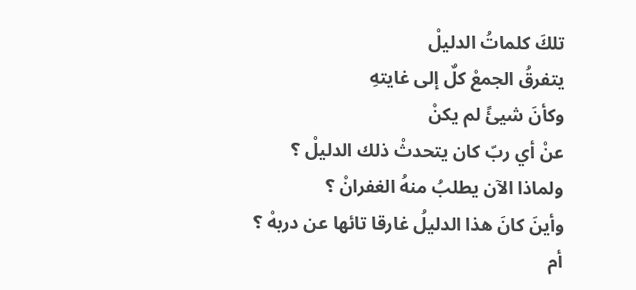تلكَ كلماتُ الدليلْ
يتفرقُ الجمعْ كلٌ إلى غايتهِ
وكأنَ شيئً لم يكنْ
عنْ أي ربّ كان يتحدثْ ذلك الدليلْ ؟
ولماذا الآن يطلبُ منهُ الغفرانْ ؟
وأينَ كانَ هذا الدليلُ غارقا تائها عن دربهْ ؟
أم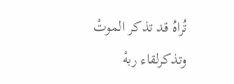تُراهُ قد تذكر الموتْ وتذكرلقاء ربهْ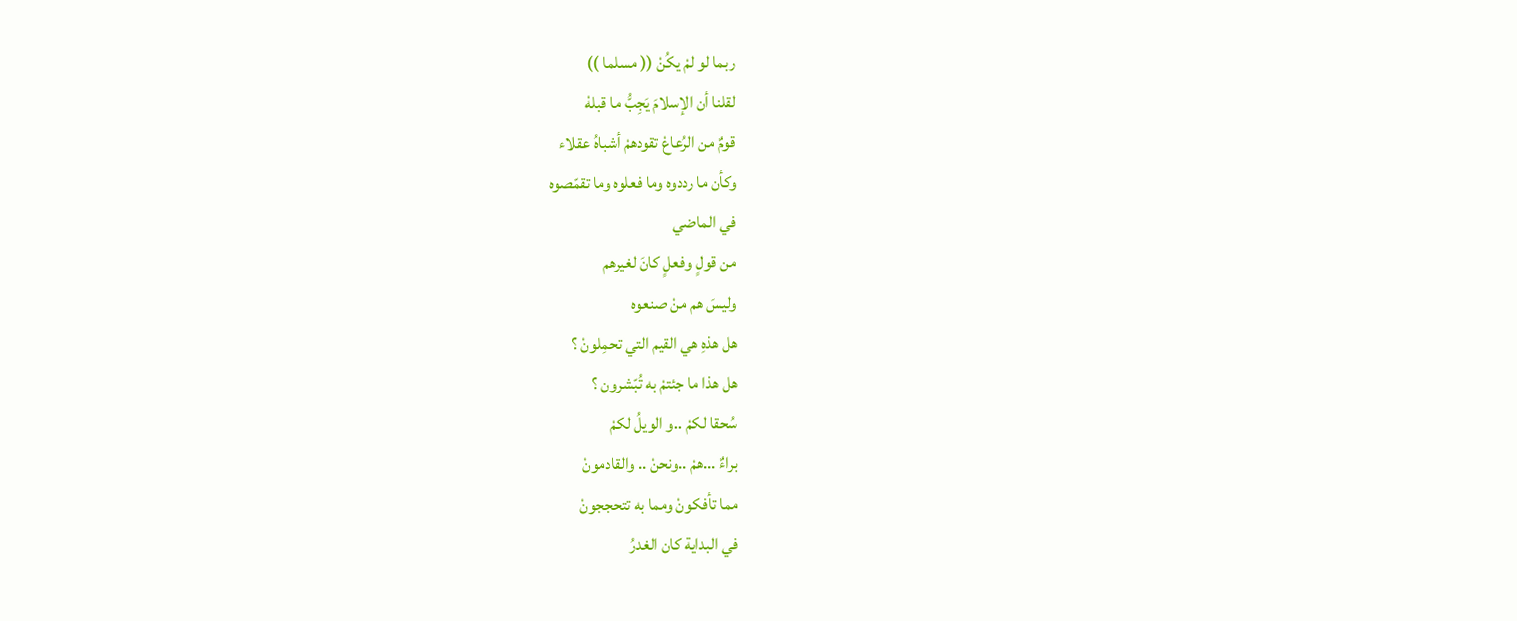ربما لو لمْ يكُنْ (( مسلما ))
لقلنا أن الإسلامَ يَجِبُّ ما قبلهْ
قومٌ من الرُعاعْ تقودهمْ أشباهُ عقلاء
وكأن ما رددوه وما فعلوه وما تقمّصوه
في الماضي
من قولٍ وفعلٍ كانَ لغيرهم
وليسَ هم منْ صنعوه
هل هذهِ هي القيم التي تحمِلونْ ؟
هل هذا ما جئتمْ به تُبّشرون ؟
سُحقا لكمْ ..و الويلُ لكمْ
براءٌ ...همْ ..ونحنْ .. والقادمونْ
مما تأفكونْ ومما به تتحججونْ
في البداية كان الغدرُ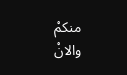منكمْ
والانْ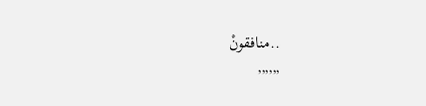..منافقونْ
,,,,,,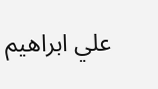علي ابراهيم